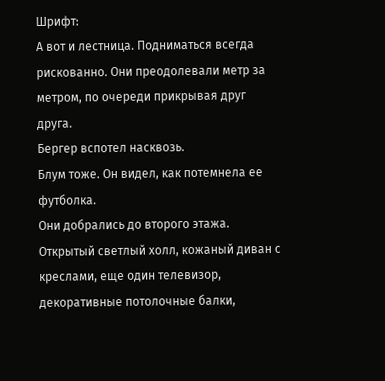Шрифт:
А вот и лестница. Подниматься всегда рискованно. Они преодолевали метр за метром, по очереди прикрывая друг друга.
Бергер вспотел насквозь.
Блум тоже. Он видел, как потемнела ее футболка.
Они добрались до второго этажа. Открытый светлый холл, кожаный диван с креслами, еще один телевизор, декоративные потолочные балки,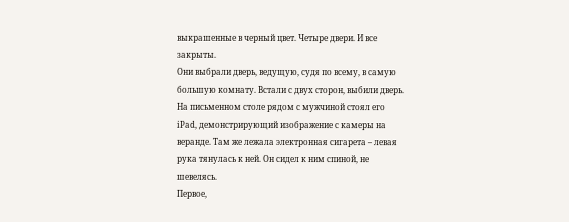выкрашенные в черный цвет. Четыре двери. И все закрыты.
Они выбрали дверь, ведущую, судя по всему, в самую большую комнату. Встали с двух сторон, выбили дверь.
На письменном столе рядом с мужчиной стоял его iPad, демонстрирующий изображение с камеры на веранде. Там же лежала электронная сигарета – левая рука тянулась к ней. Он сидел к ним спиной, не шевелясь.
Первое,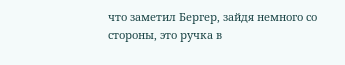что заметил Бергер, зайдя немного со стороны, это ручка в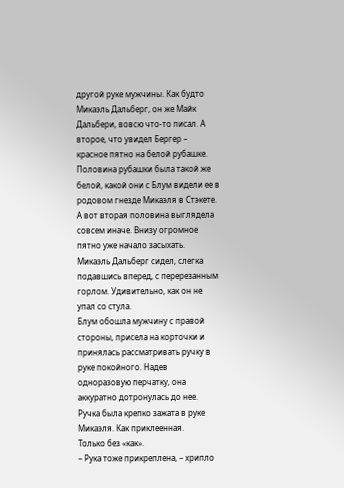другой руке мужчины. Как будто Микаэль Дальберг, он же Майк Дальбери, вовсю что-то писал. А второе, что увидел Бергер – красное пятно на белой рубашке.
Половина рубашки была такой же белой, какой они с Блум видели ее в родовом гнезде Микаэля в Стэкете. А вот вторая половина выглядела совсем иначе. Внизу огромное пятно уже начало засыхать.
Микаэль Дальберг сидел, слегка подавшись вперед, с перерезанным горлом. Удивительно, как он не упал со стула.
Блум обошла мужчину с правой стороны, присела на корточки и принялась рассматривать ручку в руке покойного. Надев одноразовую перчатку, она аккуратно дотронулась до нее. Ручка была крепко зажата в руке Микаэля. Как приклеенная.
Только без «как».
– Рука тоже прикреплена, – хрипло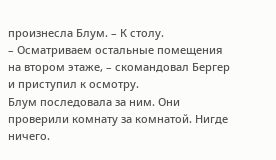произнесла Блум. – К столу.
– Осматриваем остальные помещения на втором этаже, – скомандовал Бергер и приступил к осмотру.
Блум последовала за ним. Они проверили комнату за комнатой. Нигде ничего.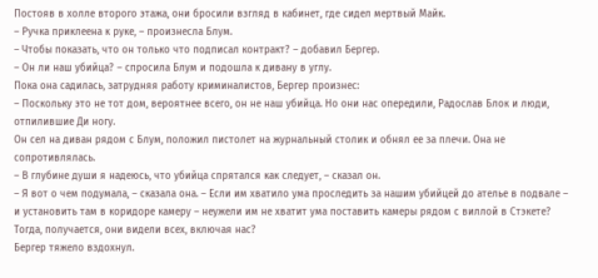Постояв в холле второго этажа, они бросили взгляд в кабинет, где сидел мертвый Майк.
– Ручка приклеена к руке, – произнесла Блум.
– Чтобы показать, что он только что подписал контракт? – добавил Бергер.
– Он ли наш убийца? – спросила Блум и подошла к дивану в углу.
Пока она садилась, затрудняя работу криминалистов, Бергер произнес:
– Поскольку это не тот дом, вероятнее всего, он не наш убийца. Но они нас опередили, Радослав Блок и люди, отпилившие Ди ногу.
Он сел на диван рядом с Блум, положил пистолет на журнальный столик и обнял ее за плечи. Она не сопротивлялась.
– В глубине души я надеюсь, что убийца спрятался как следует, – сказал он.
– Я вот о чем подумала, – сказала она. – Если им хватило ума проследить за нашим убийцей до ателье в подвале – и установить там в коридоре камеру – неужели им не хватит ума поставить камеры рядом с виллой в Стэкете? Тогда, получается, они видели всех, включая нас?
Бергер тяжело вздохнул.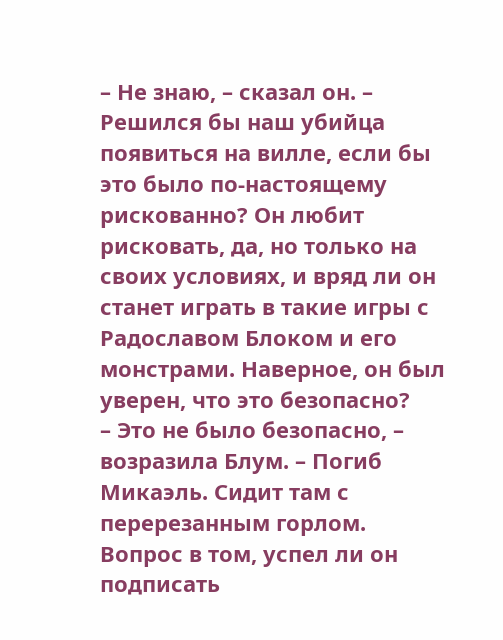– Не знаю, – сказал он. – Решился бы наш убийца появиться на вилле, если бы это было по-настоящему рискованно? Он любит рисковать, да, но только на своих условиях, и вряд ли он станет играть в такие игры с Радославом Блоком и его монстрами. Наверное, он был уверен, что это безопасно?
– Это не было безопасно, – возразила Блум. – Погиб Микаэль. Сидит там с перерезанным горлом. Вопрос в том, успел ли он подписать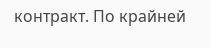контракт. По крайней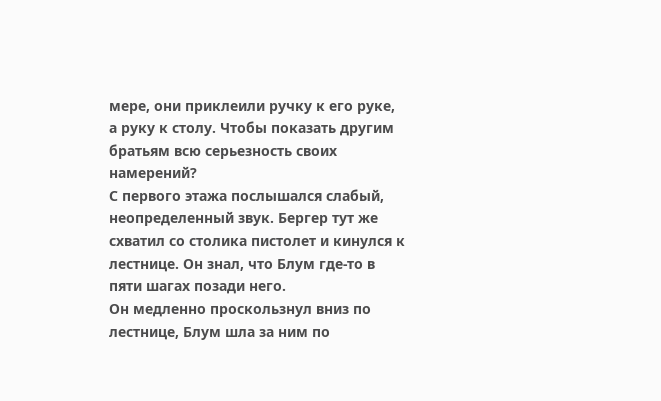мере, они приклеили ручку к его руке, а руку к столу. Чтобы показать другим братьям всю серьезность своих намерений?
С первого этажа послышался слабый, неопределенный звук. Бергер тут же схватил со столика пистолет и кинулся к лестнице. Он знал, что Блум где-то в пяти шагах позади него.
Он медленно проскользнул вниз по лестнице, Блум шла за ним по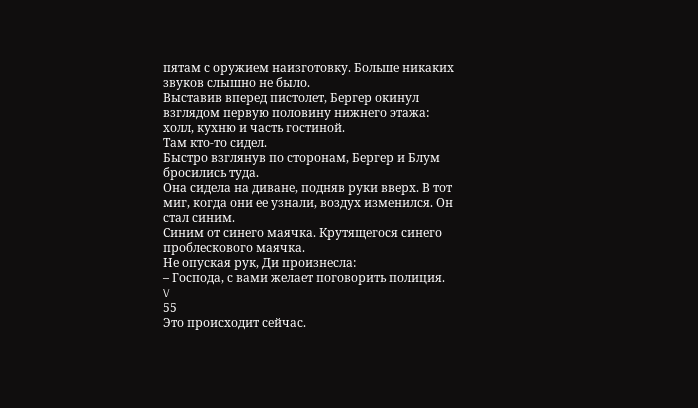пятам с оружием наизготовку. Больше никаких звуков слышно не было.
Выставив вперед пистолет, Бергер окинул взглядом первую половину нижнего этажа: холл, кухню и часть гостиной.
Там кто-то сидел.
Быстро взглянув по сторонам, Бергер и Блум бросились туда.
Она сидела на диване, подняв руки вверх. В тот миг, когда они ее узнали, воздух изменился. Он стал синим.
Синим от синего маячка. Крутящегося синего проблескового маячка.
Не опуская рук, Ди произнесла:
– Господа, с вами желает поговорить полиция.
V
55
Это происходит сейчас.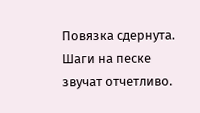Повязка сдернута. Шаги на песке звучат отчетливо.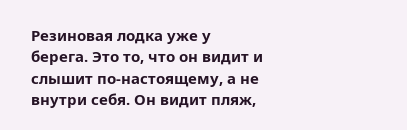Резиновая лодка уже у берега. Это то, что он видит и слышит по-настоящему, а не внутри себя. Он видит пляж,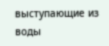выступающие из воды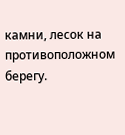камни, лесок на противоположном берегу.